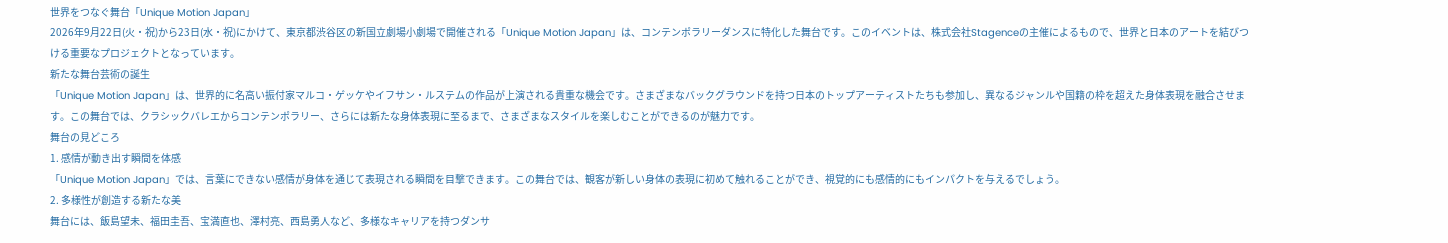世界をつなぐ舞台「Unique Motion Japan」
2026年9月22日(火・祝)から23日(水・祝)にかけて、東京都渋谷区の新国立劇場小劇場で開催される「Unique Motion Japan」は、コンテンポラリーダンスに特化した舞台です。このイベントは、株式会社Stagenceの主催によるもので、世界と日本のアートを結びつける重要なプロジェクトとなっています。
新たな舞台芸術の誕生
「Unique Motion Japan」は、世界的に名高い振付家マルコ・ゲッケやイフサン・ルステムの作品が上演される貴重な機会です。さまざまなバックグラウンドを持つ日本のトップアーティストたちも参加し、異なるジャンルや国籍の枠を超えた身体表現を融合させます。この舞台では、クラシックバレエからコンテンポラリー、さらには新たな身体表現に至るまで、さまざまなスタイルを楽しむことができるのが魅力です。
舞台の見どころ
1. 感情が動き出す瞬間を体感
「Unique Motion Japan」では、言葉にできない感情が身体を通じて表現される瞬間を目撃できます。この舞台では、観客が新しい身体の表現に初めて触れることができ、視覚的にも感情的にもインパクトを与えるでしょう。
2. 多様性が創造する新たな美
舞台には、飯島望未、福田圭吾、宝満直也、澤村亮、西島勇人など、多様なキャリアを持つダンサ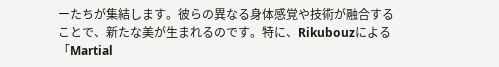ーたちが集結します。彼らの異なる身体感覚や技術が融合することで、新たな美が生まれるのです。特に、Rikubouzによる「Martial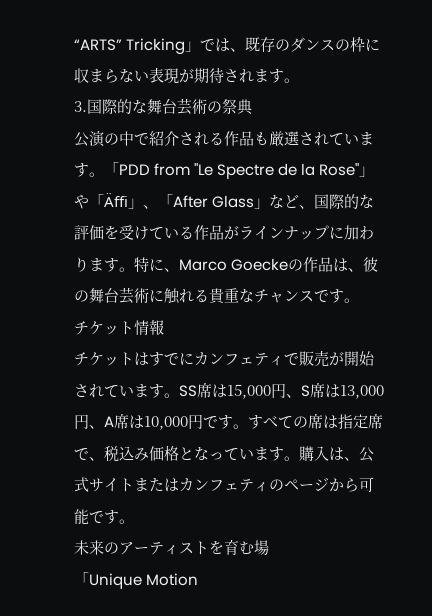“ARTS” Tricking」では、既存のダンスの枠に収まらない表現が期待されます。
3.国際的な舞台芸術の祭典
公演の中で紹介される作品も厳選されています。「PDD from "Le Spectre de la Rose"」や「Äffi」、「After Glass」など、国際的な評価を受けている作品がラインナップに加わります。特に、Marco Goeckeの作品は、彼の舞台芸術に触れる貴重なチャンスです。
チケット情報
チケットはすでにカンフェティで販売が開始されています。SS席は15,000円、S席は13,000円、A席は10,000円です。すべての席は指定席で、税込み価格となっています。購入は、公式サイトまたはカンフェティのページから可能です。
未来のアーティストを育む場
「Unique Motion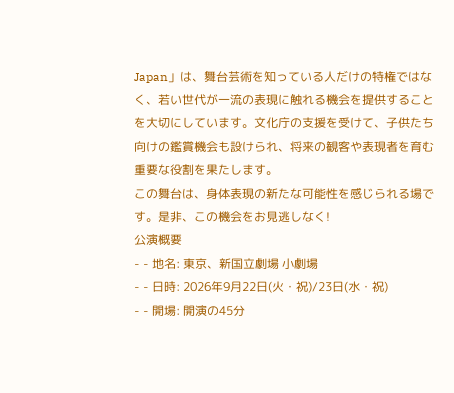Japan」は、舞台芸術を知っている人だけの特権ではなく、若い世代が一流の表現に触れる機会を提供することを大切にしています。文化庁の支援を受けて、子供たち向けの鑑賞機会も設けられ、将来の観客や表現者を育む重要な役割を果たします。
この舞台は、身体表現の新たな可能性を感じられる場です。是非、この機会をお見逃しなく!
公演概要
- - 地名: 東京、新国立劇場 小劇場
- - 日時: 2026年9月22日(火・祝)/23日(水・祝)
- - 開場: 開演の45分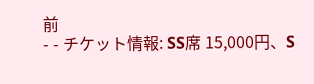前
- - チケット情報: SS席 15,000円、S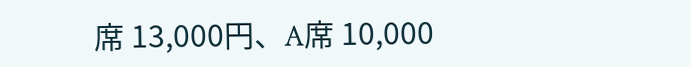席 13,000円、A席 10,000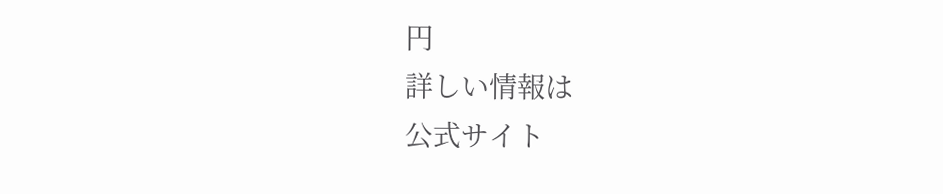円
詳しい情報は
公式サイト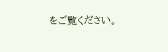をご覧ください。